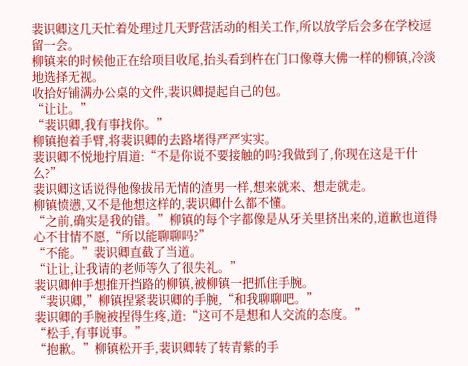裴识卿这几天忙着处理过几天野营活动的相关工作,所以放学后会多在学校逗留一会。
柳镇来的时候他正在给项目收尾,抬头看到杵在门口像尊大佛一样的柳镇,冷淡地选择无视。
收拾好铺满办公桌的文件,裴识卿提起自己的包。
“让让。”
“裴识卿,我有事找你。”
柳镇抱着手臂,将裴识卿的去路堵得严严实实。
裴识卿不悦地拧眉道:“不是你说不要接触的吗?我做到了,你现在这是干什么?”
裴识卿这话说得他像拔吊无情的渣男一样,想来就来、想走就走。
柳镇愤懑,又不是他想这样的,裴识卿什么都不懂。
“之前,确实是我的错。”柳镇的每个字都像是从牙关里挤出来的,道歉也道得心不甘情不愿,“所以能聊聊吗?”
“不能。”裴识卿直截了当道。
“让让,让我请的老师等久了很失礼。”
裴识卿伸手想推开挡路的柳镇,被柳镇一把抓住手腕。
“裴识卿,”柳镇捏紧裴识卿的手腕,“和我聊聊吧。”
裴识卿的手腕被捏得生疼,道:“这可不是想和人交流的态度。”
“松手,有事说事。”
“抱歉。”柳镇松开手,裴识卿转了转青紫的手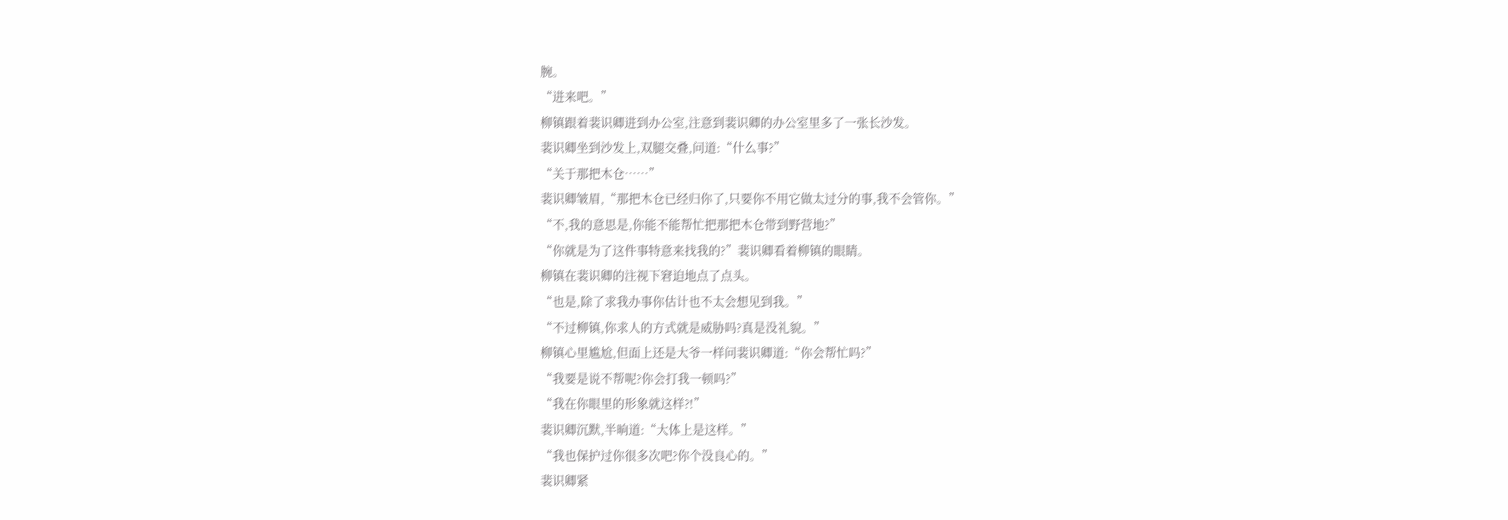腕。
“进来吧。”
柳镇跟着裴识卿进到办公室,注意到裴识卿的办公室里多了一张长沙发。
裴识卿坐到沙发上,双腿交叠,问道:“什么事?”
“关于那把木仓……”
裴识卿皱眉,“那把木仓已经归你了,只要你不用它做太过分的事,我不会管你。”
“不,我的意思是,你能不能帮忙把那把木仓带到野营地?”
“你就是为了这件事特意来找我的?”裴识卿看着柳镇的眼睛。
柳镇在裴识卿的注视下窘迫地点了点头。
“也是,除了求我办事你估计也不太会想见到我。”
“不过柳镇,你求人的方式就是威胁吗?真是没礼貌。”
柳镇心里尴尬,但面上还是大爷一样问裴识卿道:“你会帮忙吗?”
“我要是说不帮呢?你会打我一顿吗?”
“我在你眼里的形象就这样?!”
裴识卿沉默,半晌道:“大体上是这样。”
“我也保护过你很多次吧?你个没良心的。”
裴识卿紧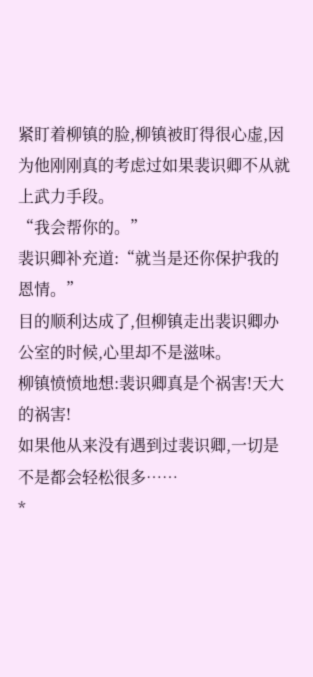紧盯着柳镇的脸,柳镇被盯得很心虚,因为他刚刚真的考虑过如果裴识卿不从就上武力手段。
“我会帮你的。”
裴识卿补充道:“就当是还你保护我的恩情。”
目的顺利达成了,但柳镇走出裴识卿办公室的时候,心里却不是滋味。
柳镇愤愤地想:裴识卿真是个祸害!天大的祸害!
如果他从来没有遇到过裴识卿,一切是不是都会轻松很多……
*